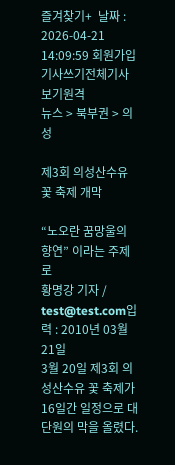즐겨찾기+  날짜 : 2026-04-21 14:09:59 회원가입기사쓰기전체기사보기원격
뉴스 > 북부권 > 의성

제3회 의성산수유 꽃 축제 개막

“노오란 꿈망울의 향연” 이라는 주제로
황명강 기자 / test@test.com입력 : 2010년 03월 21일
3월 20일 제3회 의성산수유 꽃 축제가 16일간 일정으로 대단원의 막을 올렸다.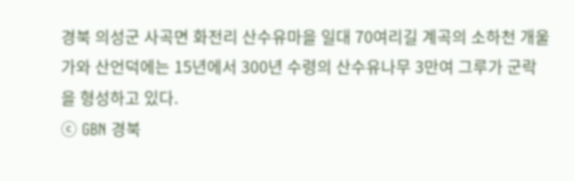경북 의성군 사곡면 화전리 산수유마을 일대 70여리길 계곡의 소하천 개울가와 산언덕에는 15년에서 300년 수령의 산수유나무 3만여 그루가 군락을 형성하고 있다.
ⓒ GBN 경북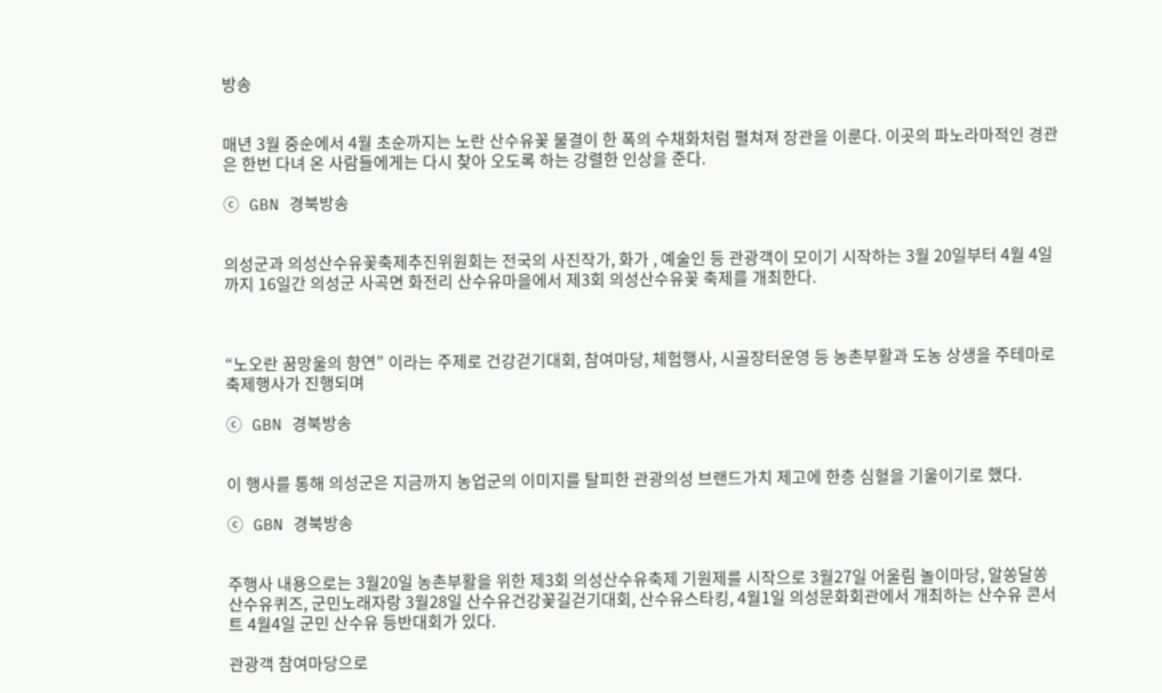방송


매년 3월 중순에서 4월 초순까지는 노란 산수유꽃 물결이 한 폭의 수채화처럼 펼쳐져 장관을 이룬다. 이곳의 파노라마적인 경관은 한번 다녀 온 사람들에게는 다시 찾아 오도록 하는 강렬한 인상을 준다.

ⓒ GBN 경북방송


의성군과 의성산수유꽃축제추진위원회는 전국의 사진작가, 화가 , 예술인 등 관광객이 모이기 시작하는 3월 20일부터 4월 4일까지 16일간 의성군 사곡면 화전리 산수유마을에서 제3회 의성산수유꽃 축제를 개최한다.



“노오란 꿈망울의 향연” 이라는 주제로 건강걷기대회, 참여마당, 체험행사, 시골장터운영 등 농촌부활과 도농 상생을 주테마로 축제행사가 진행되며

ⓒ GBN 경북방송


이 행사를 통해 의성군은 지금까지 농업군의 이미지를 탈피한 관광의성 브랜드가치 제고에 한층 심혈을 기울이기로 했다.

ⓒ GBN 경북방송


주행사 내용으로는 3월20일 농촌부활을 위한 제3회 의성산수유축제 기원제를 시작으로 3월27일 어울림 놀이마당, 알쏭달쏭 산수유퀴즈, 군민노래자랑 3월28일 산수유건강꽃길걷기대회, 산수유스타킹, 4월1일 의성문화회관에서 개최하는 산수유 콘서트 4월4일 군민 산수유 등반대회가 있다.

관광객 참여마당으로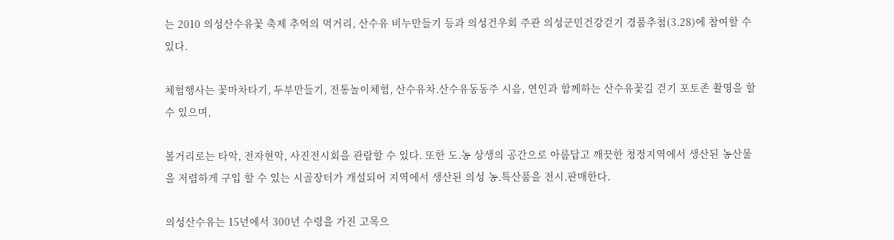는 2010 의성산수유꽃 축제 추억의 먹거리, 산수유 비누만들기 등과 의성건우회 주관 의성군민건강걷기 경품추첨(3.28)에 참여할 수 있다.

체험행사는 꽃마차타기, 두부만들기, 전통놀이체험, 산수유차․산수유동동주 시음, 연인과 함께하는 산수유꽃길 걷기 포토존 촬영을 할 수 있으며,

볼거리로는 타악, 전자현악, 사진전시회을 관람할 수 있다. 또한 도․농 상생의 공간으로 아름답고 깨끗한 청정지역에서 생산된 농산물을 저렴하게 구입 할 수 있는 시골장터가 개설되어 지역에서 생산된 의성 농․특산품을 전시․판매한다.

의성산수유는 15년에서 300년 수령을 가진 고목으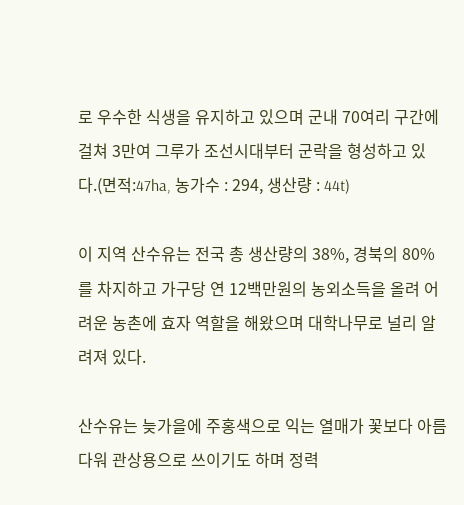로 우수한 식생을 유지하고 있으며 군내 70여리 구간에 걸쳐 3만여 그루가 조선시대부터 군락을 형성하고 있다.(면적:47ha, 농가수 : 294, 생산량 : 44t)

이 지역 산수유는 전국 총 생산량의 38%, 경북의 80%를 차지하고 가구당 연 12백만원의 농외소득을 올려 어려운 농촌에 효자 역할을 해왔으며 대학나무로 널리 알려져 있다.

산수유는 늦가을에 주홍색으로 익는 열매가 꽃보다 아름다워 관상용으로 쓰이기도 하며 정력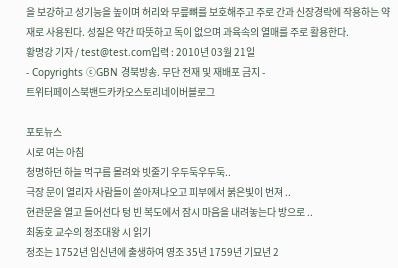을 보강하고 성기능을 높이며 허리와 무릎뼈를 보호해주고 주로 간과 신장경락에 작용하는 약재로 사용된다. 성질은 약간 따뜻하고 독이 없으며 과육속의 열매를 주로 활용한다.
황명강 기자 / test@test.com입력 : 2010년 03월 21일
- Copyrights ⓒGBN 경북방송. 무단 전재 및 재배포 금지 -
트위터페이스북밴드카카오스토리네이버블로그

포토뉴스
시로 여는 아침
청명하던 하늘 먹구름 몰려와 빗줄기 우두둑우두둑..
극장 문이 열리자 사람들이 쏟아져나오고 피부에서 붉은빛이 번져 ..
현관문을 열고 들어선다 텅 빈 복도에서 잠시 마음을 내려놓는다 방으로 ..
최동호 교수의 정조대왕 시 읽기
정조는 1752년 임신년에 출생하여 영조 35년 1759년 기묘년 2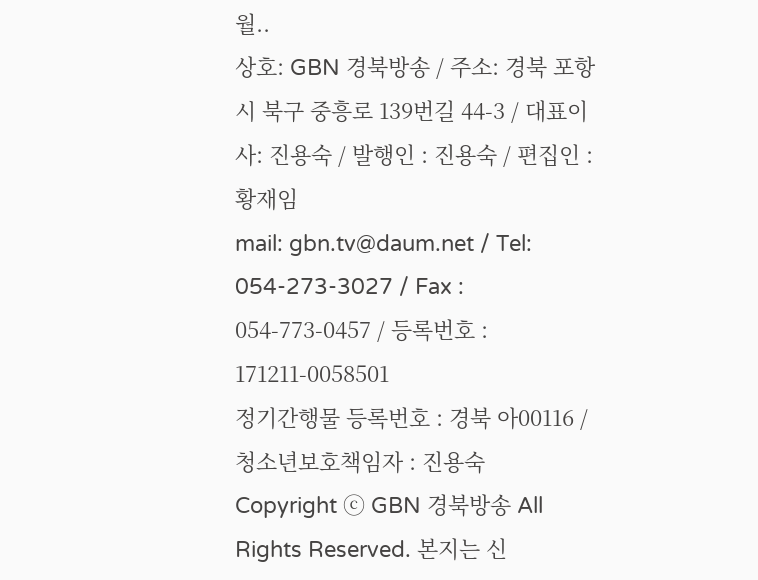월..
상호: GBN 경북방송 / 주소: 경북 포항시 북구 중흥로 139번길 44-3 / 대표이사: 진용숙 / 발행인 : 진용숙 / 편집인 : 황재임
mail: gbn.tv@daum.net / Tel: 054-273-3027 / Fax : 054-773-0457 / 등록번호 : 171211-0058501
정기간행물 등록번호 : 경북 아00116 / 청소년보호책임자 : 진용숙
Copyright ⓒ GBN 경북방송 All Rights Reserved. 본지는 신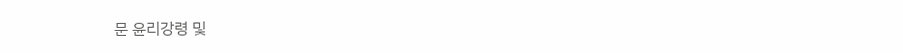문 윤리강령 및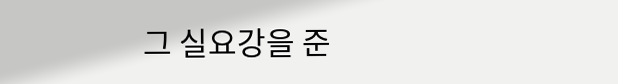그 실요강을 준